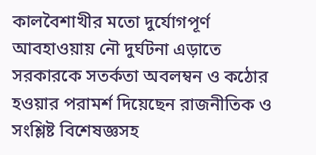কালবৈশাখীর মতো দুর্যোগপূর্ণ আবহাওয়ায় নৌ দুর্ঘটনা এড়াতে সরকারকে সতর্কতা অবলম্বন ও কঠোর হওয়ার পরামর্শ দিয়েছেন রাজনীতিক ও সংশ্লিষ্ট বিশেষজ্ঞসহ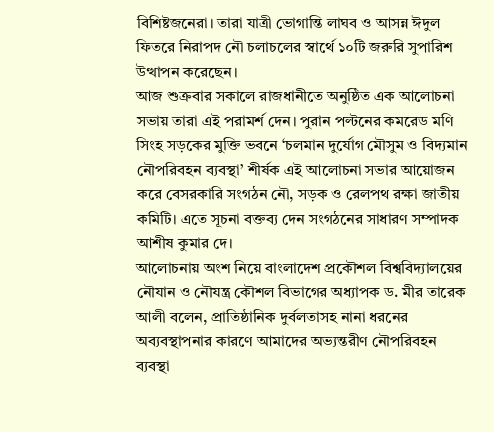বিশিষ্টজনেরা। তারা যাত্রী ভোগান্তি লাঘব ও আসন্ন ঈদুল ফিতরে নিরাপদ নৌ চলাচলের স্বার্থে ১০টি জরুরি সুপারিশ উত্থাপন করেছেন।
আজ শুক্রবার সকালে রাজধানীতে অনুষ্ঠিত এক আলোচনা সভায় তারা এই পরামর্শ দেন। পুরান পল্টনের কমরেড মণি সিংহ সড়কের মুক্তি ভবনে ‘চলমান দুর্যোগ মৌসুম ও বিদ্যমান নৌপরিবহন ব্যবস্থা’ শীর্ষক এই আলোচনা সভার আয়োজন করে বেসরকারি সংগঠন নৌ, সড়ক ও রেলপথ রক্ষা জাতীয় কমিটি। এতে সূচনা বক্তব্য দেন সংগঠনের সাধারণ সম্পাদক আশীষ কুমার দে।
আলোচনায় অংশ নিয়ে বাংলাদেশ প্রকৌশল বিশ্ববিদ্যালয়ের নৌযান ও নৌযন্ত্র কৌশল বিভাগের অধ্যাপক ড. মীর তারেক আলী বলেন, প্রাতিষ্ঠানিক দুর্বলতাসহ নানা ধরনের অব্যবস্থাপনার কারণে আমাদের অভ্যন্তরীণ নৌপরিবহন ব্যবস্থা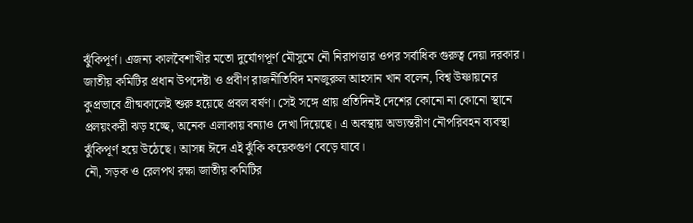ঝুঁকিপূর্ণ। এজন্য কালবৈশাখীর মতো দুর্যোগপূর্ণ মৌসুমে নৌ নিরাপত্তার ওপর সর্বাধিক গুরুত্ব দেয়া দরকার।
জাতীয় কমিটির প্রধান উপদেষ্টা ও প্রবীণ রাজনীতিবিদ মনজুরুল আহসান খান বলেন, বিশ্ব উষ্ণায়নের কুপ্রভাবে গ্রীষ্মকালেই শুরু হয়েছে প্রবল বর্ষণ। সেই সঙ্গে প্রায় প্রতিদিনই দেশের কোনো না কোনো স্থানে প্রলয়ংকরী ঝড় হচ্ছে, অনেক এলাকায় বন্যাও দেখা দিয়েছে। এ অবস্থায় অভ্যন্তরীণ নৌপরিবহন ব্যবস্থা ঝুঁকিপূর্ণ হয়ে উঠেছে। আসন্ন ঈদে এই ঝুঁকি কয়েকগুণ বেড়ে যাবে।
নৌ, সড়ক ও রেলপথ রক্ষা জাতীয় কমিটির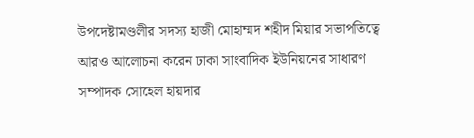উপদেষ্টামণ্ডলীর সদস্য হাজী মোহাম্মদ শহীদ মিয়ার সভাপতিত্বে আরও আলোচনা করেন ঢাকা সাংবাদিক ইউনিয়নের সাধারণ সম্পাদক সোহেল হায়দার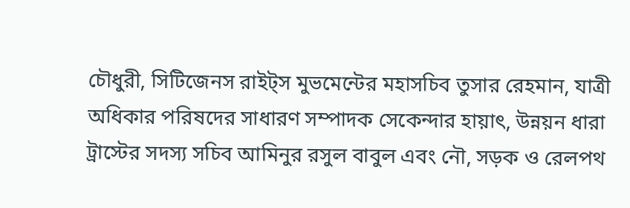চৌধুরী, সিটিজেনস রাইট্স মুভমেন্টের মহাসচিব তুসার রেহমান, যাত্রী অধিকার পরিষদের সাধারণ সম্পাদক সেকেন্দার হায়াৎ, উন্নয়ন ধারা ট্রাস্টের সদস্য সচিব আমিনুর রসুল বাবুল এবং নৌ, সড়ক ও রেলপথ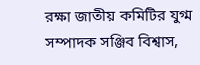রক্ষা জাতীয় কমিটির যুগ্ম সম্পাদক সঞ্জিব বিশ্বাস,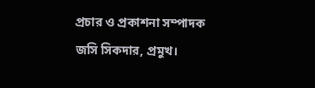প্রচার ও প্রকাশনা সম্পাদক জসি সিকদার, প্রমুখ।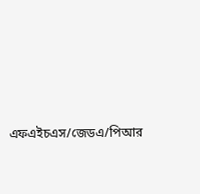এফএইচএস/জেডএ/পিআর